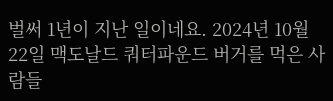벌써 1년이 지난 일이네요. 2024년 10월 22일 맥도날드 쿼터파운드 버거를 먹은 사람들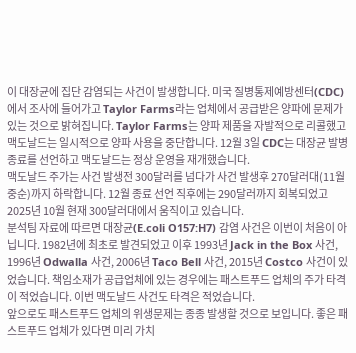이 대장균에 집단 감염되는 사건이 발생합니다. 미국 질병통제예방센터(CDC)에서 조사에 들어가고 Taylor Farms라는 업체에서 공급받은 양파에 문제가 있는 것으로 밝혀집니다. Taylor Farms는 양파 제품을 자발적으로 리콜했고 맥도날드는 일시적으로 양파 사용을 중단합니다. 12월 3일 CDC는 대장균 발병 종료를 선언하고 맥도날드는 정상 운영을 재개했습니다.
맥도날드 주가는 사건 발생전 300달러를 넘다가 사건 발생후 270달러대(11월 중순)까지 하락합니다. 12월 종료 선언 직후에는 290달러까지 회복되었고 2025년 10월 현재 300달러대에서 움직이고 있습니다.
분석팀 자료에 따르면 대장균(E.coli O157:H7) 감염 사건은 이번이 처음이 아닙니다. 1982년에 최초로 발견되었고 이후 1993년 Jack in the Box 사건, 1996년 Odwalla 사건, 2006년 Taco Bell 사건, 2015년 Costco 사건이 있었습니다. 책임소재가 공급업체에 있는 경우에는 패스트푸드 업체의 주가 타격이 적었습니다. 이번 맥도날드 사건도 타격은 적었습니다.
앞으로도 패스트푸드 업체의 위생문제는 종종 발생할 것으로 보입니다. 좋은 패스트푸드 업체가 있다면 미리 가치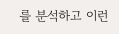를 분석하고 이런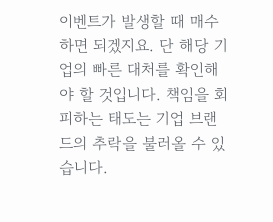이벤트가 발생할 때 매수하면 되겠지요. 단 해당 기업의 빠른 대처를 확인해야 할 것입니다. 책임을 회피하는 태도는 기업 브랜드의 추락을 불러올 수 있습니다.